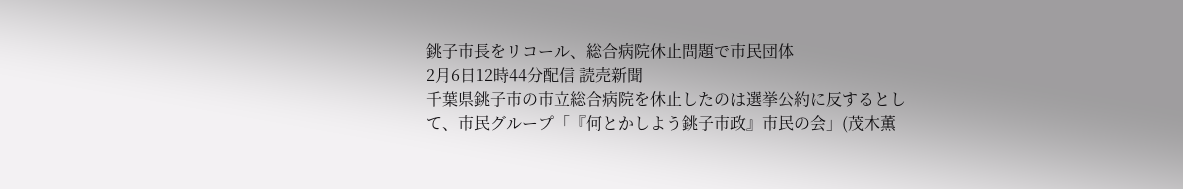銚子市長をリコール、総合病院休止問題で市民団体
2月6日12時44分配信 読売新聞
千葉県銚子市の市立総合病院を休止したのは選挙公約に反するとして、市民グループ「『何とかしよう銚子市政』市民の会」(茂木薫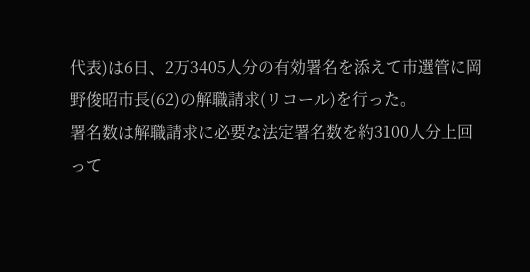代表)は6日、2万3405人分の有効署名を添えて市選管に岡野俊昭市長(62)の解職請求(リコール)を行った。
署名数は解職請求に必要な法定署名数を約3100人分上回って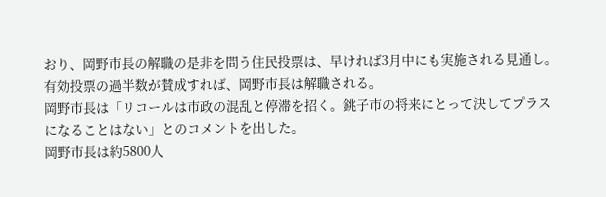おり、岡野市長の解職の是非を問う住民投票は、早ければ3月中にも実施される見通し。有効投票の過半数が賛成すれば、岡野市長は解職される。
岡野市長は「リコールは市政の混乱と停滞を招く。銚子市の将来にとって決してプラスになることはない」とのコメントを出した。
岡野市長は約5800人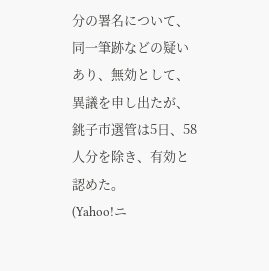分の署名について、同一筆跡などの疑いあり、無効として、異議を申し出たが、銚子市選管は5日、58人分を除き、有効と認めた。
(Yahoo!ニ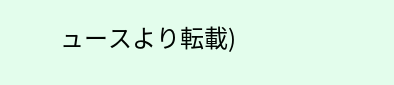ュースより転載)